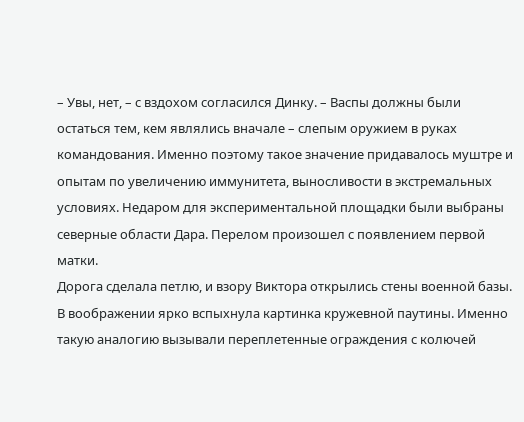– Увы, нет, – с вздохом согласился Динку. – Васпы должны были остаться тем, кем являлись вначале – слепым оружием в руках командования. Именно поэтому такое значение придавалось муштре и опытам по увеличению иммунитета, выносливости в экстремальных условиях. Недаром для экспериментальной площадки были выбраны северные области Дара. Перелом произошел с появлением первой матки.
Дорога сделала петлю, и взору Виктора открылись стены военной базы. В воображении ярко вспыхнула картинка кружевной паутины. Именно такую аналогию вызывали переплетенные ограждения с колючей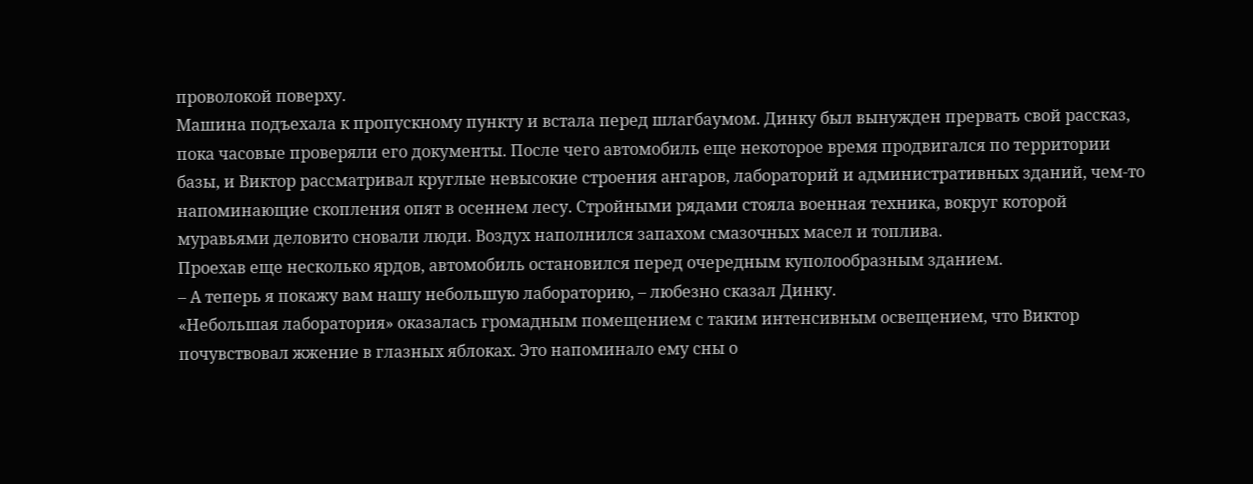проволокой поверху.
Машина подъехала к пропускному пункту и встала перед шлагбаумом. Динку был вынужден прервать свой рассказ, пока часовые проверяли его документы. После чего автомобиль еще некоторое время продвигался по территории базы, и Виктор рассматривал круглые невысокие строения ангаров, лабораторий и административных зданий, чем-то напоминающие скопления опят в осеннем лесу. Стройными рядами стояла военная техника, вокруг которой муравьями деловито сновали люди. Воздух наполнился запахом смазочных масел и топлива.
Проехав еще несколько ярдов, автомобиль остановился перед очередным куполообразным зданием.
– А теперь я покажу вам нашу небольшую лабораторию, – любезно сказал Динку.
«Небольшая лаборатория» оказалась громадным помещением с таким интенсивным освещением, что Виктор почувствовал жжение в глазных яблоках. Это напоминало ему сны о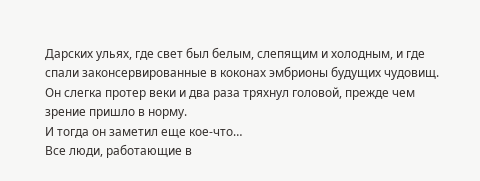Дарских ульях, где свет был белым, слепящим и холодным, и где спали законсервированные в коконах эмбрионы будущих чудовищ.
Он слегка протер веки и два раза тряхнул головой, прежде чем зрение пришло в норму.
И тогда он заметил еще кое-что…
Все люди, работающие в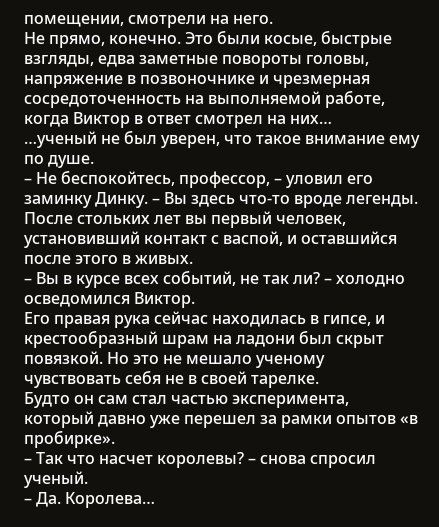помещении, смотрели на него.
Не прямо, конечно. Это были косые, быстрые взгляды, едва заметные повороты головы, напряжение в позвоночнике и чрезмерная сосредоточенность на выполняемой работе, когда Виктор в ответ смотрел на них…
…ученый не был уверен, что такое внимание ему по душе.
– Не беспокойтесь, профессор, – уловил его заминку Динку. – Вы здесь что-то вроде легенды. После стольких лет вы первый человек, установивший контакт с васпой, и оставшийся после этого в живых.
– Вы в курсе всех событий, не так ли? – холодно осведомился Виктор.
Его правая рука сейчас находилась в гипсе, и крестообразный шрам на ладони был скрыт повязкой. Но это не мешало ученому чувствовать себя не в своей тарелке.
Будто он сам стал частью эксперимента, который давно уже перешел за рамки опытов «в пробирке».
– Так что насчет королевы? – снова спросил ученый.
– Да. Королева…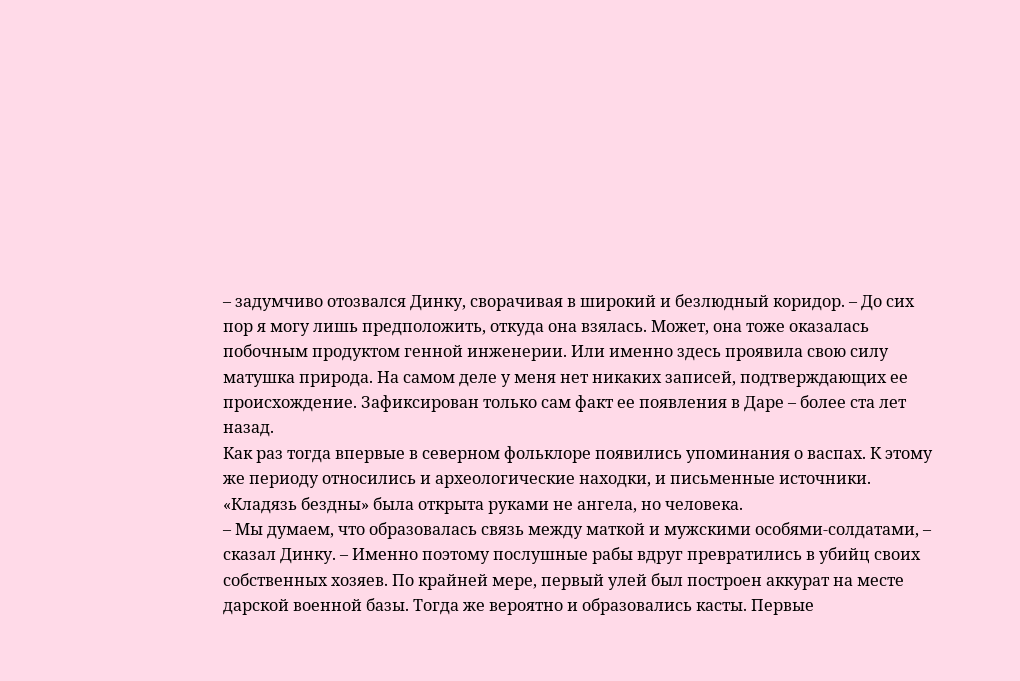– задумчиво отозвался Динку, сворачивая в широкий и безлюдный коридор. – До сих пор я могу лишь предположить, откуда она взялась. Может, она тоже оказалась побочным продуктом генной инженерии. Или именно здесь проявила свою силу матушка природа. На самом деле у меня нет никаких записей, подтверждающих ее происхождение. Зафиксирован только сам факт ее появления в Даре – более ста лет назад.
Как раз тогда впервые в северном фольклоре появились упоминания о васпах. К этому же периоду относились и археологические находки, и письменные источники. «Кладязь бездны» была открыта руками не ангела, но человека.
– Мы думаем, что образовалась связь между маткой и мужскими особями-солдатами, – сказал Динку. – Именно поэтому послушные рабы вдруг превратились в убийц своих собственных хозяев. По крайней мере, первый улей был построен аккурат на месте дарской военной базы. Тогда же вероятно и образовались касты. Первые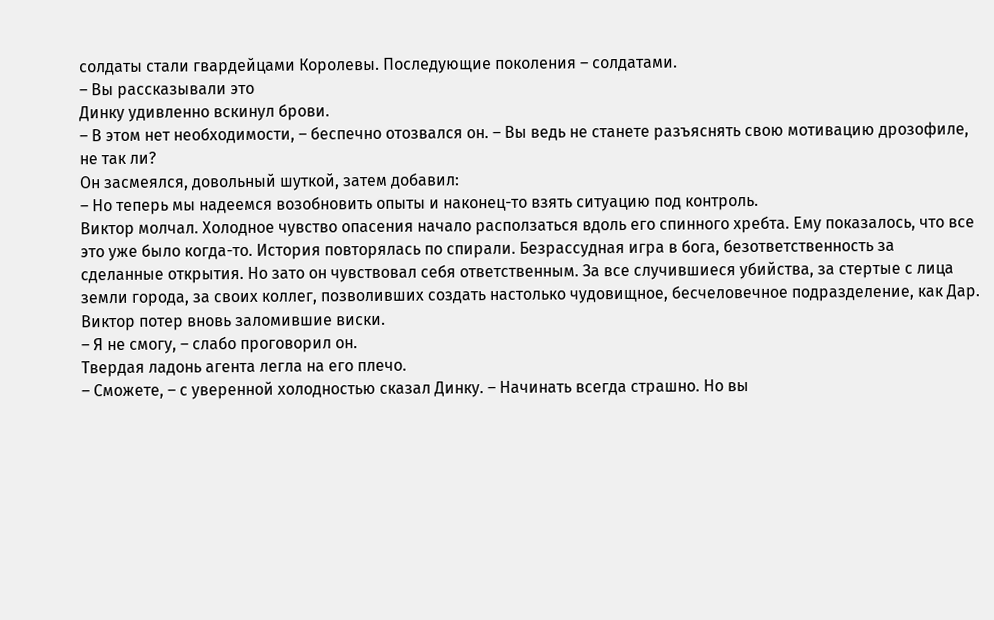солдаты стали гвардейцами Королевы. Последующие поколения – солдатами.
– Вы рассказывали это
Динку удивленно вскинул брови.
– В этом нет необходимости, – беспечно отозвался он. – Вы ведь не станете разъяснять свою мотивацию дрозофиле, не так ли?
Он засмеялся, довольный шуткой, затем добавил:
– Но теперь мы надеемся возобновить опыты и наконец-то взять ситуацию под контроль.
Виктор молчал. Холодное чувство опасения начало расползаться вдоль его спинного хребта. Ему показалось, что все это уже было когда-то. История повторялась по спирали. Безрассудная игра в бога, безответственность за сделанные открытия. Но зато он чувствовал себя ответственным. За все случившиеся убийства, за стертые с лица земли города, за своих коллег, позволивших создать настолько чудовищное, бесчеловечное подразделение, как Дар.
Виктор потер вновь заломившие виски.
– Я не смогу, – слабо проговорил он.
Твердая ладонь агента легла на его плечо.
– Сможете, – с уверенной холодностью сказал Динку. – Начинать всегда страшно. Но вы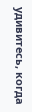удивитесь, когда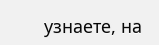узнаете, на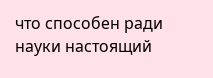что способен ради науки настоящий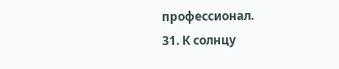профессионал.
31. К солнцу